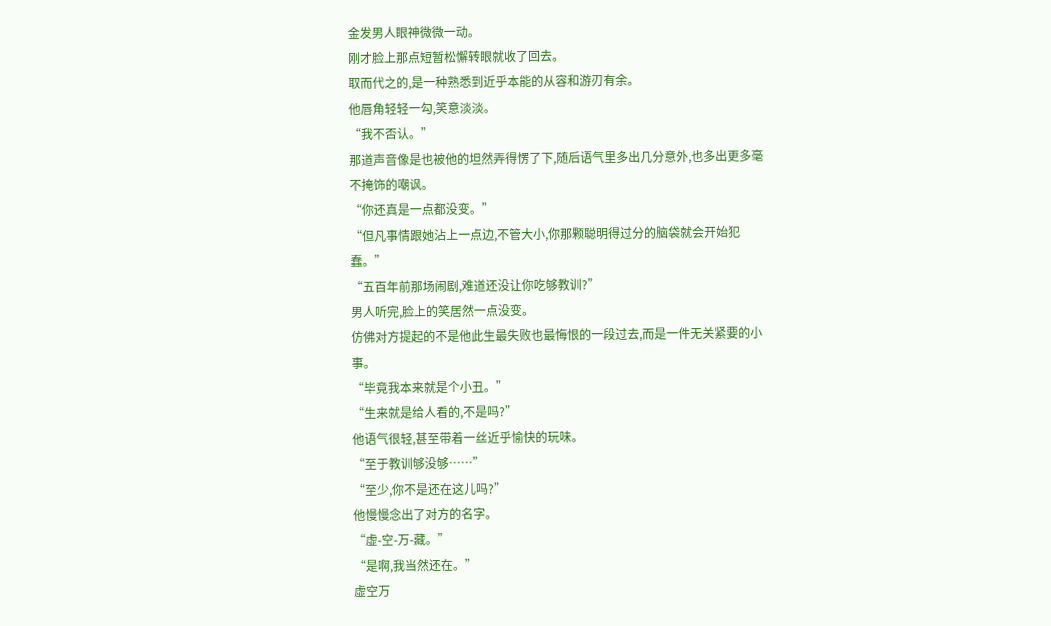金发男人眼神微微一动。
刚才脸上那点短暂松懈转眼就收了回去。
取而代之的,是一种熟悉到近乎本能的从容和游刃有余。
他唇角轻轻一勾,笑意淡淡。
“我不否认。”
那道声音像是也被他的坦然弄得愣了下,随后语气里多出几分意外,也多出更多毫不掩饰的嘲讽。
“你还真是一点都没变。”
“但凡事情跟她沾上一点边,不管大小,你那颗聪明得过分的脑袋就会开始犯蠢。”
“五百年前那场闹剧,难道还没让你吃够教训?”
男人听完,脸上的笑居然一点没变。
仿佛对方提起的不是他此生最失败也最悔恨的一段过去,而是一件无关紧要的小事。
“毕竟我本来就是个小丑。”
“生来就是给人看的,不是吗?”
他语气很轻,甚至带着一丝近乎愉快的玩味。
“至于教训够没够……”
“至少,你不是还在这儿吗?”
他慢慢念出了对方的名字。
“虚-空-万-藏。”
“是啊,我当然还在。”
虚空万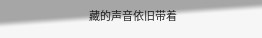藏的声音依旧带着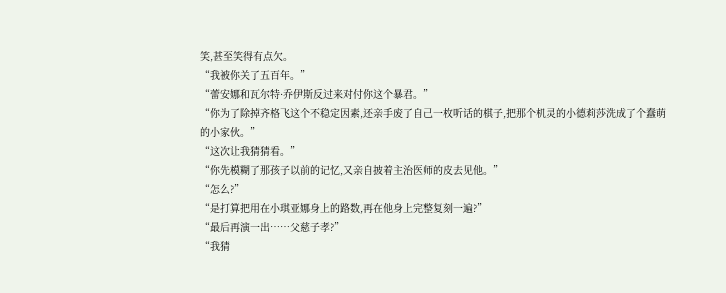笑,甚至笑得有点欠。
“我被你关了五百年。”
“蕾安娜和瓦尔特·乔伊斯反过来对付你这个暴君。”
“你为了除掉齐格飞这个不稳定因素,还亲手废了自己一枚听话的棋子,把那个机灵的小德莉莎洗成了个蠢萌的小家伙。”
“这次让我猜猜看。”
“你先模糊了那孩子以前的记忆,又亲自披着主治医师的皮去见他。”
“怎么?”
“是打算把用在小琪亚娜身上的路数,再在他身上完整复刻一遍?”
“最后再演一出……父慈子孝?”
“我猜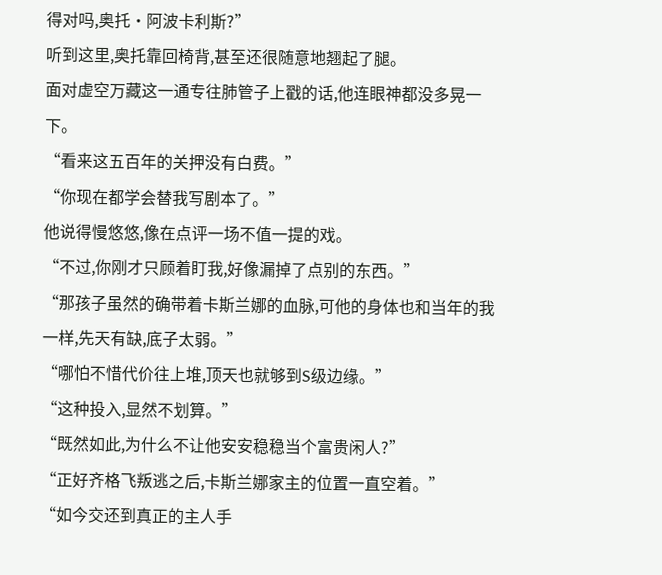得对吗,奥托·阿波卡利斯?”
听到这里,奥托靠回椅背,甚至还很随意地翘起了腿。
面对虚空万藏这一通专往肺管子上戳的话,他连眼神都没多晃一下。
“看来这五百年的关押没有白费。”
“你现在都学会替我写剧本了。”
他说得慢悠悠,像在点评一场不值一提的戏。
“不过,你刚才只顾着盯我,好像漏掉了点别的东西。”
“那孩子虽然的确带着卡斯兰娜的血脉,可他的身体也和当年的我一样,先天有缺,底子太弱。”
“哪怕不惜代价往上堆,顶天也就够到S级边缘。”
“这种投入,显然不划算。”
“既然如此,为什么不让他安安稳稳当个富贵闲人?”
“正好齐格飞叛逃之后,卡斯兰娜家主的位置一直空着。”
“如今交还到真正的主人手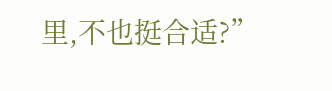里,不也挺合适?”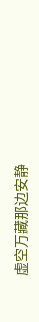虚空万藏那边安静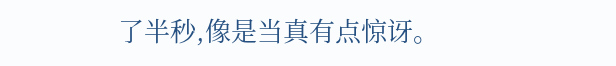了半秒,像是当真有点惊讶。